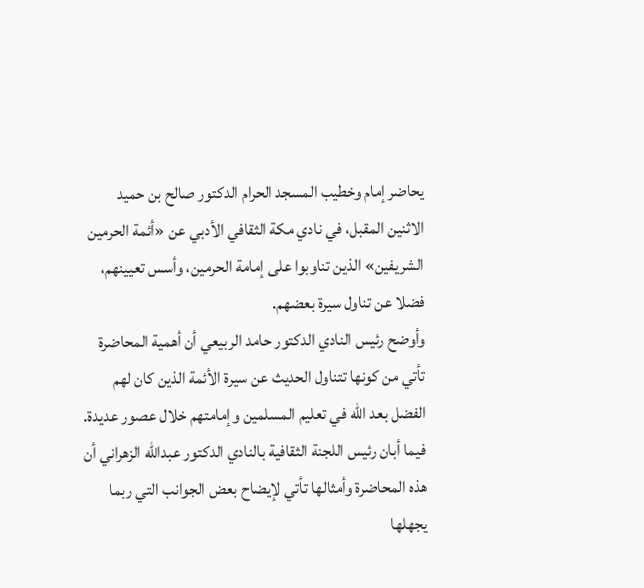يحاضر إمام وخطيب المسجد الحرام الدكتور صالح بن حميد الاثنين المقبل، في نادي مكة الثقافي الأدبي عن «أئمة الحرمين الشريفين» الذين تناوبوا على إمامة الحرمين، وأسس تعيينهم، فضلا عن تناول سيرة بعضهم.
وأوضح رئيس النادي الدكتور حامد الربيعي أن أهمية المحاضرة تأتي من كونها تتناول الحديث عن سيرة الأئمة الذين كان لهم الفضل بعد الله في تعليم المسلمين وإمامتهم خلال عصور عديدة.
فيما أبان رئيس اللجنة الثقافية بالنادي الدكتور عبدالله الزهراني أن هذه المحاضرة وأمثالها تأتي لإيضاح بعض الجوانب التي ربما يجهلها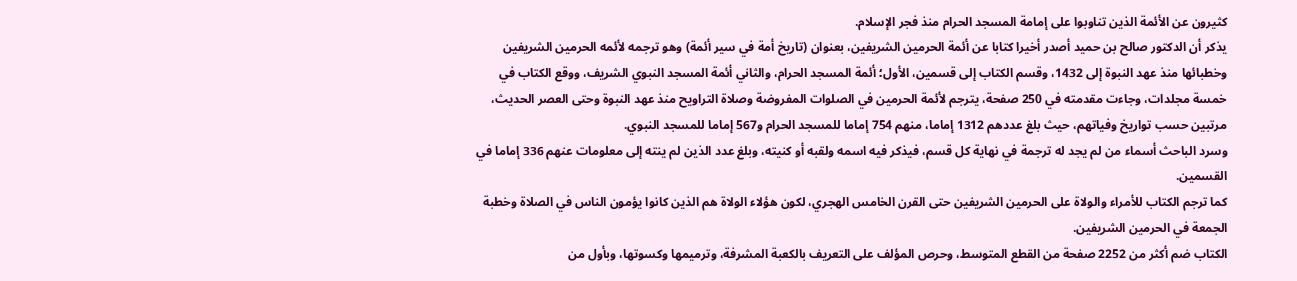كثيرون عن الأئمة الذين تناوبوا على إمامة المسجد الحرام منذ فجر الإسلام.
يذكر أن الدكتور صالح بن حميد أصدر أخيرا كتابا عن أئمة الحرمين الشريفين، بعنوان (تاريخ أمة في سير أئمة) وهو ترجمه لأئمه الحرمين الشريفين وخطبائها منذ عهد النبوة إلى 1432، وقسم الكتاب إلى قسمين، الأول؛ أئمة المسجد الحرام، والثاني أئمة المسجد النبوي الشريف، ووقع الكتاب في خمسة مجلدات، وجاءت مقدمته في 250 صفحة، يترجم لأئمة الحرمين في الصلوات المفروضة وصلاة التراويح منذ عهد النبوة وحتى العصر الحديث، مرتبين حسب تواريخ وفياتهم، حيث بلغ عددهم 1312 إماما، منهم 754 إماما للمسجد الحرام و567 إماما للمسجد النبوي.
وسرد الباحث أسماء من لم يجد له ترجمة في نهاية كل قسم، فيذكر فيه اسمه ولقبه أو كنيته، وبلغ عدد الذين لم ينته إلى معلومات عنهم 336 إماما في القسمين.
كما ترجم الكتاب للأمراء والولاة على الحرمين الشريفين حتى القرن الخامس الهجري، لكون هؤلاء الولاة هم الذين كانوا يؤمون الناس في الصلاة وخطبة الجمعة في الحرمين الشريفين.
الكتاب ضم أكثر من 2252 صفحة من القطع المتوسط، وحرص المؤلف على التعريف بالكعبة المشرفة، وترميمها وكسوتها، وبأول من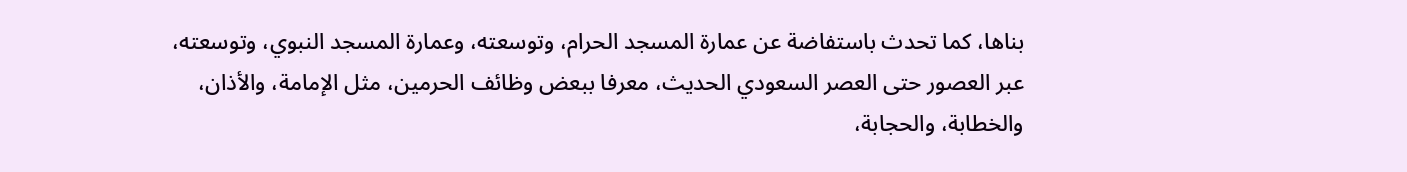بناها، كما تحدث باستفاضة عن عمارة المسجد الحرام، وتوسعته، وعمارة المسجد النبوي، وتوسعته، عبر العصور حتى العصر السعودي الحديث، معرفا ببعض وظائف الحرمين، مثل الإمامة، والأذان، والخطابة، والحجابة،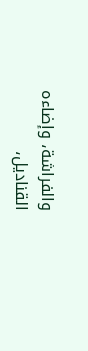والفراشة، وإضاءه القناديل،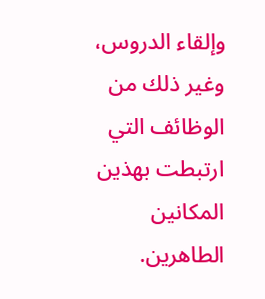وإلقاء الدروس، وغير ذلك من الوظائف التي ارتبطت بهذين المكانين الطاهرين.